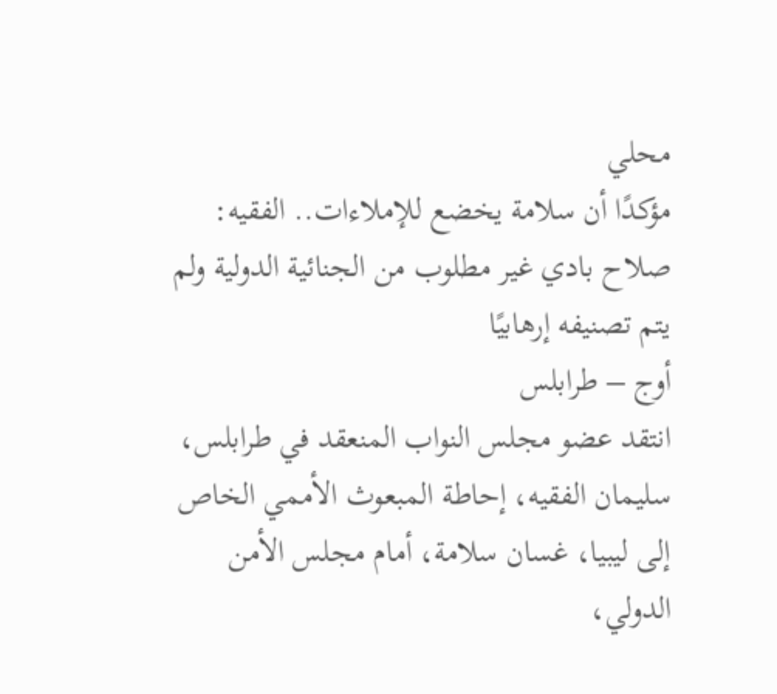محلي
مؤكدًا أن سلامة يخضع للإملاءات.. الفقيه: صلاح بادي غير مطلوب من الجنائية الدولية ولم يتم تصنيفه إرهابيًا
أوج – طرابلس
انتقد عضو مجلس النواب المنعقد في طرابلس، سليمان الفقيه، إحاطة المبعوث الأممي الخاص إلى ليبيا، غسان سلامة، أمام مجلس الأمن الدولي،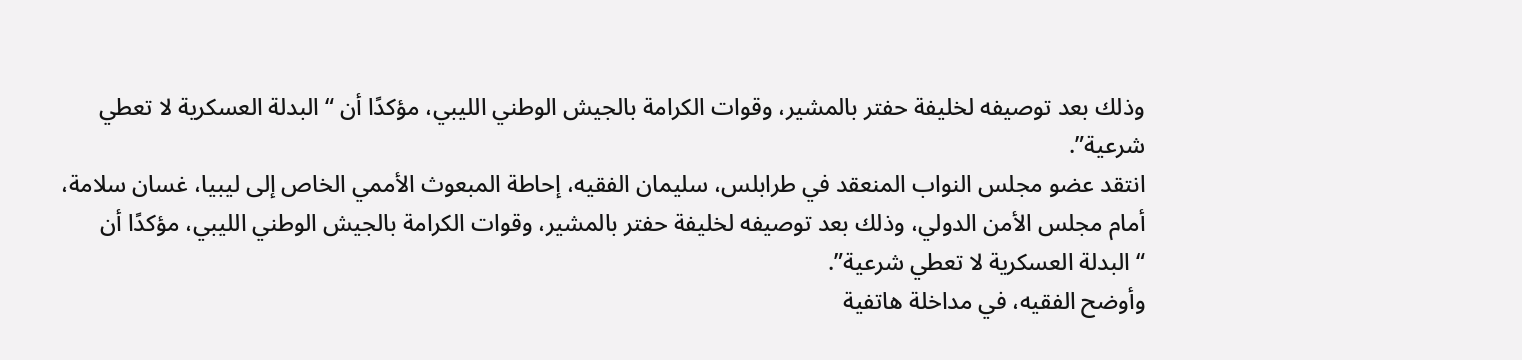وذلك بعد توصيفه لخليفة حفتر بالمشير، وقوات الكرامة بالجيش الوطني الليبي، مؤكدًا أن “البدلة العسكرية لا تعطي شرعية”.
انتقد عضو مجلس النواب المنعقد في طرابلس، سليمان الفقيه، إحاطة المبعوث الأممي الخاص إلى ليبيا، غسان سلامة، أمام مجلس الأمن الدولي، وذلك بعد توصيفه لخليفة حفتر بالمشير، وقوات الكرامة بالجيش الوطني الليبي، مؤكدًا أن “البدلة العسكرية لا تعطي شرعية”.
وأوضح الفقيه، في مداخلة هاتفية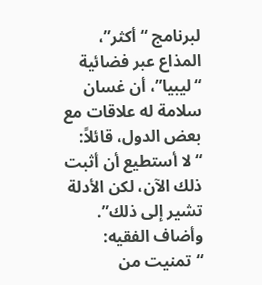لبرنامج “أكثر”، المذاع عبر فضائية “ليبيا”، أن غسان سلامة له علاقات مع بعض الدول، قائلاً: “لا أستطيع أن أثبت ذلك الآن، لكن الأدلة تشير إلى ذلك”.
وأضاف الفقيه: “تمنيت من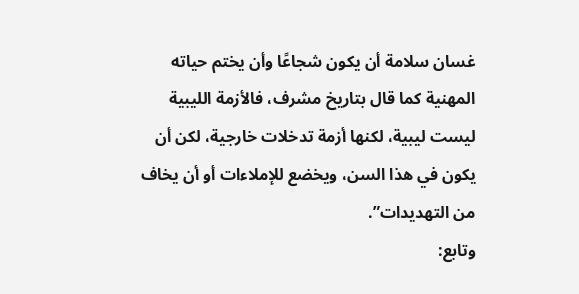غسان سلامة أن يكون شجاعًا وأن يختم حياته المهنية كما قال بتاريخ مشرف، فالأزمة الليبية ليست ليبية، لكنها أزمة تدخلات خارجية، لكن أن يكون في هذا السن، ويخضع للإملاءات أو أن يخاف من التهديدات”.
وتابع: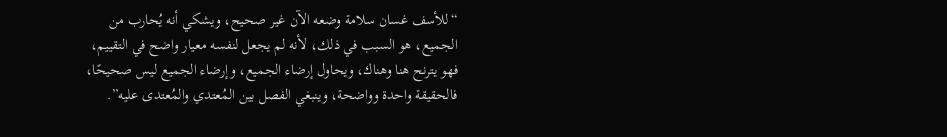“للأسف غسان سلامة وضعه الآن غير صحيح، ويشكي أنه يُحارب من الجميع، هو السبب في ذلك، لأنه لم يجعل لنفسه معيار واضح في التقييم، فهو يترنح هنا وهناك، ويحاول إرضاء الجميع، وإرضاء الجميع ليس صحيحًا، فالحقيقة واحدة وواضحة، وينبغي الفصل بين المُعتدي والمُعتدى عليه”.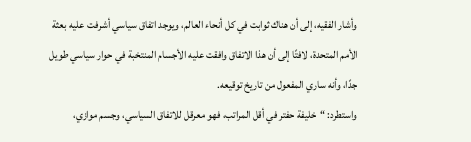وأشار الفقيه، إلى أن هناك ثوابت في كل أنحاء العالم، ويوجد اتفاق سياسي أشرفت عليه بعثة الأمم المتحدة، لافتًا إلى أن هذا الاتفاق وافقت عليه الأجسام المنتخبة في حوار سياسي طويل جدًا، وأنه ساري المفعول من تاريخ توقيعه.
واستطرد: “خليفة حفتر في أقل المراتب، فهو معرقل للاتفاق السياسي، وجسم موازي،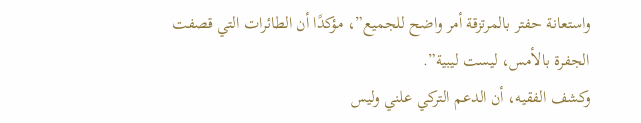واستعانة حفتر بالمرتزقة أمر واضح للجميع”، مؤكدًا أن الطائرات التي قصفت الجفرة بالأمس، ليست ليبية”.
وكشف الفقيه، أن الدعم التركي علني وليس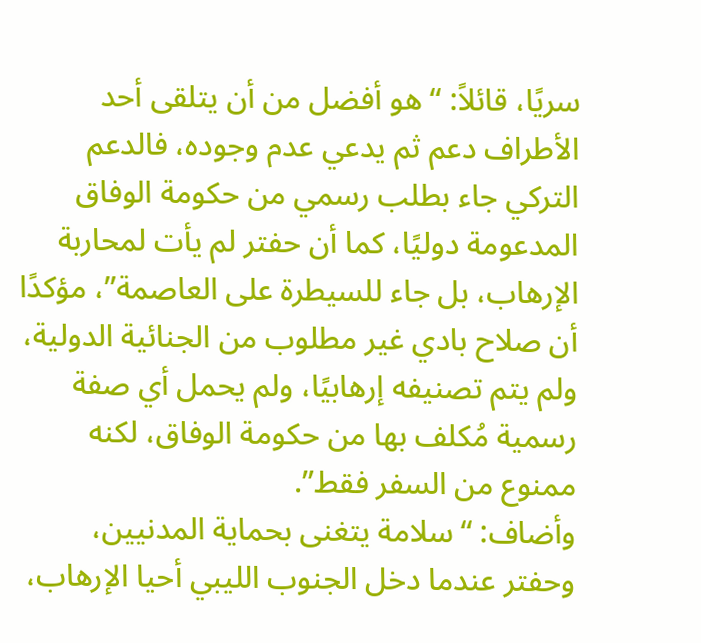سريًا، قائلاً: “هو أفضل من أن يتلقى أحد الأطراف دعم ثم يدعي عدم وجوده، فالدعم التركي جاء بطلب رسمي من حكومة الوفاق المدعومة دوليًا، كما أن حفتر لم يأت لمحاربة الإرهاب، بل جاء للسيطرة على العاصمة”، مؤكدًا أن صلاح بادي غير مطلوب من الجنائية الدولية، ولم يتم تصنيفه إرهابيًا، ولم يحمل أي صفة رسمية مُكلف بها من حكومة الوفاق، لكنه ممنوع من السفر فقط”.
وأضاف: “سلامة يتغنى بحماية المدنيين، وحفتر عندما دخل الجنوب الليبي أحيا الإرهاب،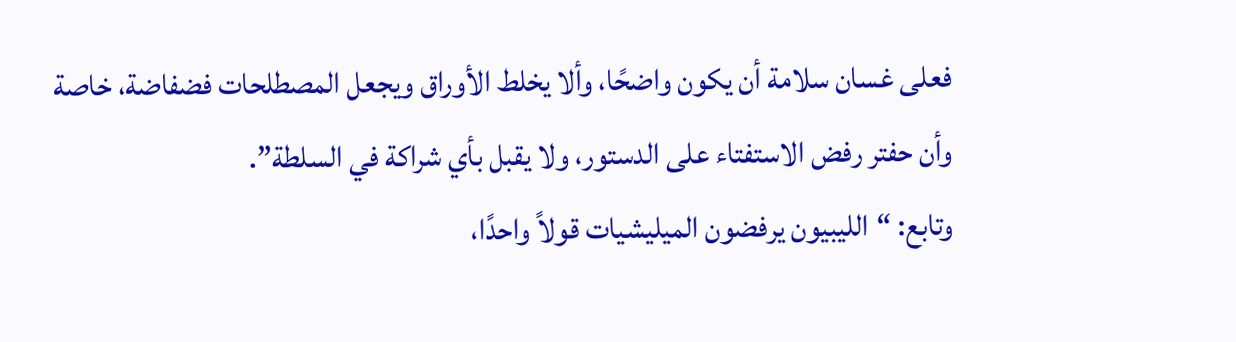فعلى غسان سلامة أن يكون واضحًا، وألا يخلط الأوراق ويجعل المصطلحات فضفاضة، خاصة وأن حفتر رفض الاستفتاء على الدستور، ولا يقبل بأي شراكة في السلطة”.
وتابع: “الليبيون يرفضون الميليشيات قولاً واحدًا،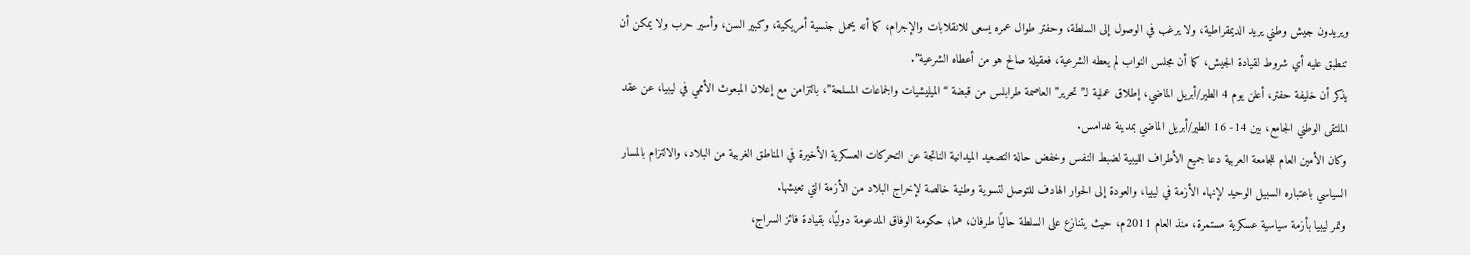ويريدون جيش وطني يريد الديمقراطية، ولا يرغب في الوصول إلى السلطة، وحفتر طوال عمره يسعى للانقلابات والإجرام، كما أنه يحمل جنسية أمريكية، وكبير السن، وأسير حرب ولا يمكن أن تنطبق عليه أي شروط لقيادة الجيش، كما أن مجلس النواب لم يعطه الشرعية، فعقيلة صالح هو من أعطاه الشرعية”.
يذكر أن خليفة حفتر، أعلن يوم 4 الطير/أبريل الماضي، إطلاق عملية لـ”تحرير” العاصمة طرابلس من قبضة “الميليشيات والجماعات المسلحة”، بالتزامن مع إعلان المبعوث الأممي في ليبيا، عن عقد الملتقى الوطني الجامع، بين 14- 16 الطير/أبريل الماضي بمدينة غدامس.
وكان الأمين العام للجامعة العربية دعا جميع الأطراف الليبية لضبط النفس وخفض حالة التصعيد الميدانية الناتجة عن التحركات العسكرية الأخيرة في المناطق الغربية من البلاد، والالتزام بالمسار السياسي باعتباره السبيل الوحيد لإنهاء الأزمة في ليبيا، والعودة إلى الحوار الهادف للتوصل لتسوية وطنية خالصة لإخراج البلاد من الأزمة التي تعيشها.
وتمر ليبيا بأزمة سياسية عسكرية مستمرة، منذ العام 2011م، حيث يتنازع على السلطة حاليًا طرفان، هما؛ حكومة الوفاق المدعومة دوليًا، بقيادة فائز السراج،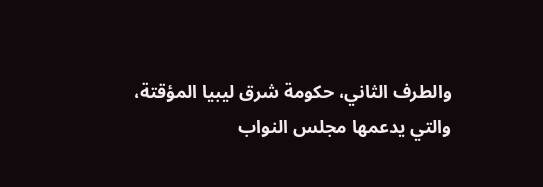والطرف الثاني، حكومة شرق ليبيا المؤقتة، والتي يدعمها مجلس النواب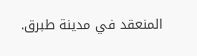المنعقد في مدينة طبرق.